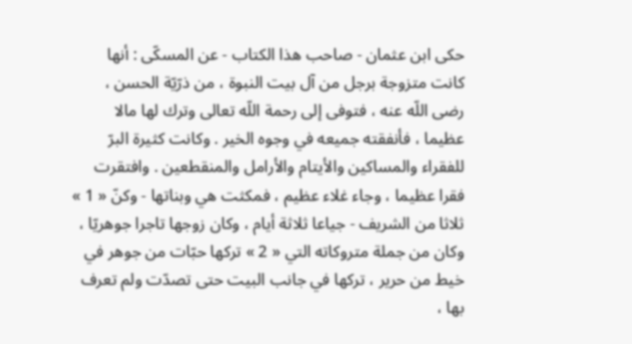حكى ابن عثمان - صاحب هذا الكتاب - عن المسكّى : أنها كانت متزوجة برجل من آل بيت النبوة ، من ذرّيّة الحسن ، رضى اللّه عنه ، فتوفى إلى رحمة اللّه تعالى وترك لها مالا عظيما ، فأنفقته جميعه في وجوه الخير . وكانت كثيرة البرّ للفقراء والمساكين والأيتام والأرامل والمنقطعين . وافتقرت فقرا عظيما ، وجاء غلاء عظيم ، فمكثت هي وبناتها - وكنّ « 1 » ثلاثا من الشريف - جياعا ثلاثة أيام ، وكان زوجها تاجرا جوهريّا ، وكان من جملة متروكاته التي « 2 » تركها حبّات من جوهر في خيط من حرير ، تركها في جانب البيت حتى تصدّت ولم تعرف بها ،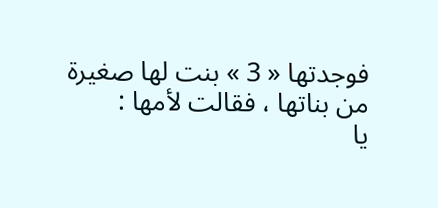فوجدتها « 3 » بنت لها صغيرة من بناتها ، فقالت لأمها :
يا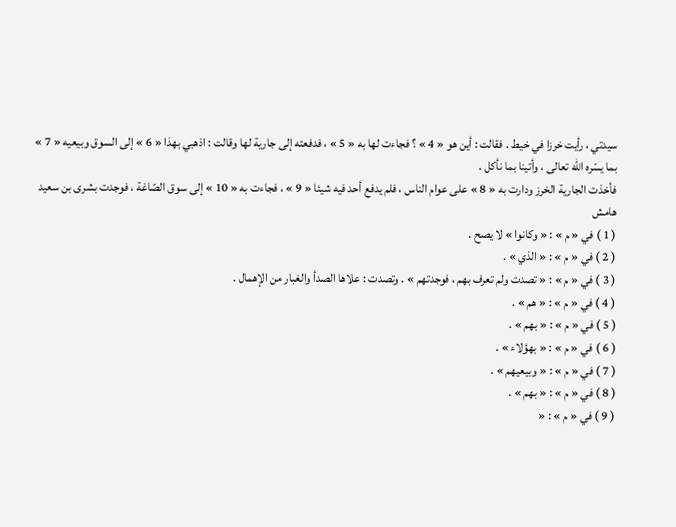سيدتي ، رأيت خرزا في خيط . فقالت : أين هو « 4 » ؟ فجاءت لها به « 5 » ، فدفعته إلى جارية لها وقالت : اذهبي بهذا « 6 » إلى السوق وبيعيه « 7 » بما يسّره اللّه تعالى ، وأتينا بما نأكل .
فأخذت الجارية الخرز ودارت به « 8 » على عوام الناس ، فلم يدفع أحد فيه شيئا « 9 » ، فجاءت به « 10 » إلى سوق الصّاغة ، فوجدت بشرى بن سعيد
هامش
( 1 ) في « م » : « وكانوا » لا يصح .
( 2 ) في « م » : « الذي » .
( 3 ) في « م » : « تصدت ولم تعرف بهم ، فوجدتهم » . وتصدت : علاها الصدأ والغبار من الإهمال .
( 4 ) في « م » : « هم » .
( 5 ) في « م » : « بهم » .
( 6 ) في « م » : « بهؤلاء » .
( 7 ) في « م » : « وبيعيهم » .
( 8 ) في « م » : « بهم » .
( 9 ) في « م » : «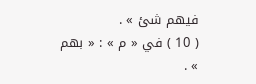فيهم شئ » .
( 10 ) في « م » : « بهم » .